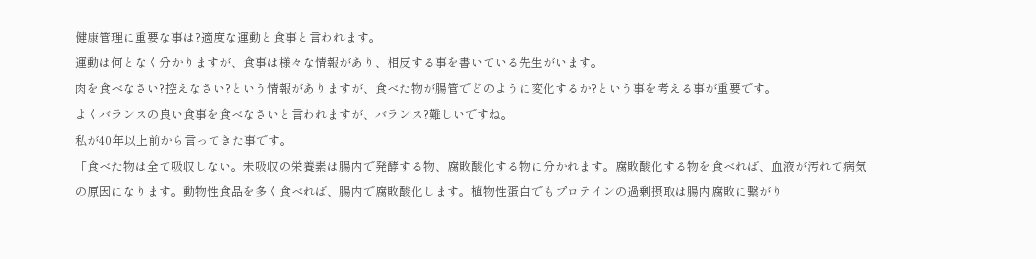健康管理に重要な事は?適度な運動と食事と言われます。
運動は何となく分かりますが、食事は様々な情報があり、相反する事を書いている先生がいます。
肉を食べなさい?控えなさい?という情報がありますが、食べた物が腸管でどのように変化するか?という事を考える事が重要です。
よくバランスの良い食事を食べなさいと言われますが、バランス?難しいですね。
私が40年以上前から言ってきた事です。
「食べた物は全て吸収しない。未吸収の栄養素は腸内で発酵する物、腐敗酸化する物に分かれます。腐敗酸化する物を食べれば、血液が汚れて病気の原因になります。動物性食品を多く食べれば、腸内で腐敗酸化します。植物性蛋白でもプロテインの過剰摂取は腸内腐敗に繋がり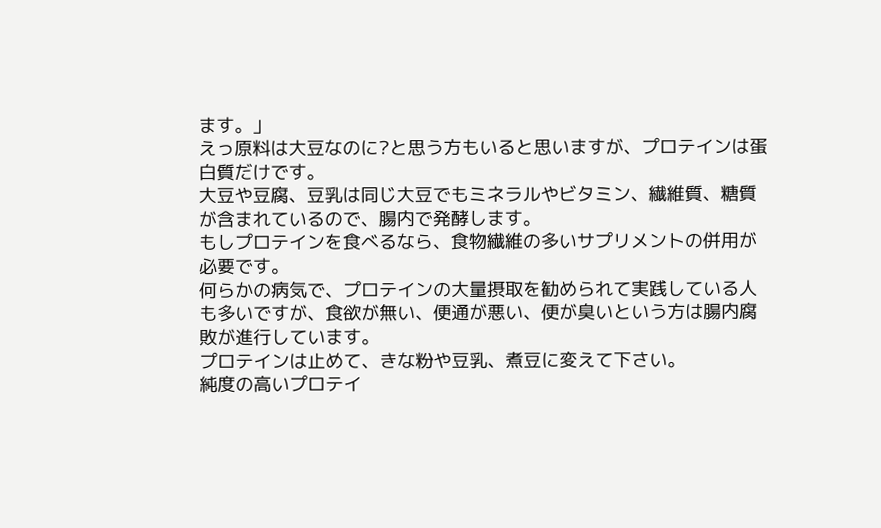ます。」
えっ原料は大豆なのに?と思う方もいると思いますが、プロテインは蛋白質だけです。
大豆や豆腐、豆乳は同じ大豆でもミネラルやビタミン、繊維質、糖質が含まれているので、腸内で発酵します。
もしプロテインを食べるなら、食物繊維の多いサプリメントの併用が必要です。
何らかの病気で、プロテインの大量摂取を勧められて実践している人も多いですが、食欲が無い、便通が悪い、便が臭いという方は腸内腐敗が進行しています。
プロテインは止めて、きな粉や豆乳、煮豆に変えて下さい。
純度の高いプロテイ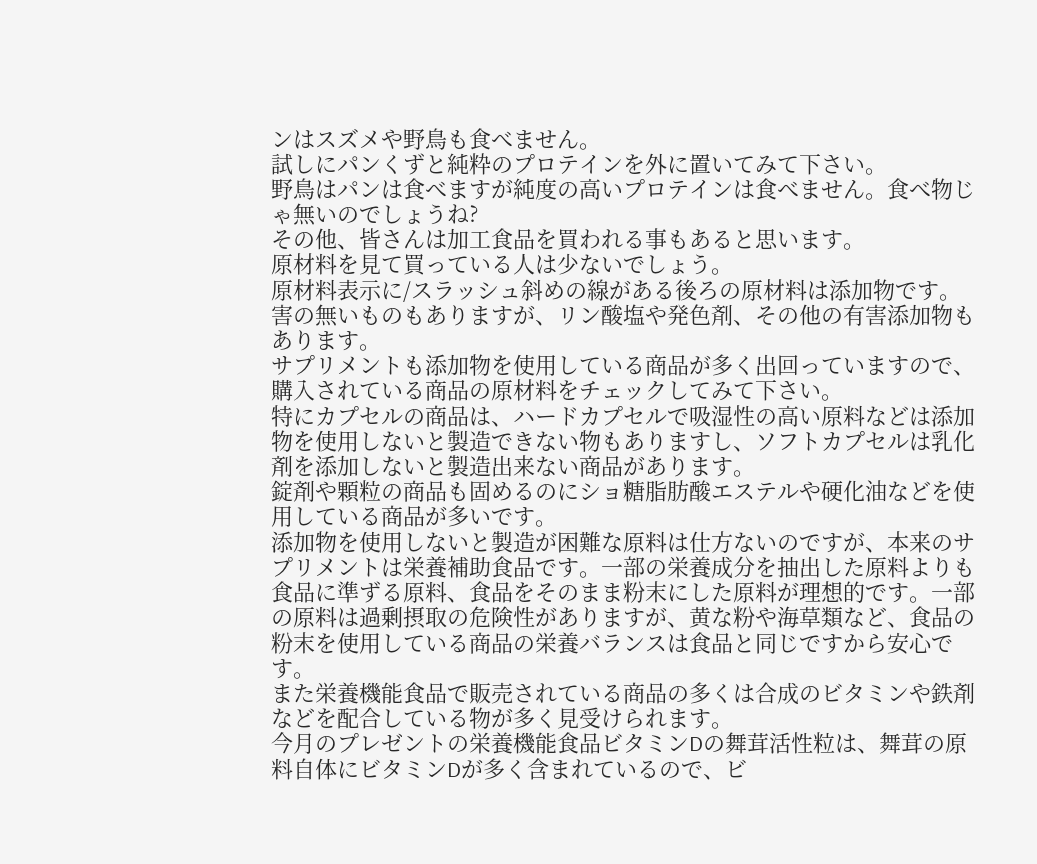ンはスズメや野鳥も食べません。
試しにパンくずと純粋のプロテインを外に置いてみて下さい。
野鳥はパンは食べますが純度の高いプロテインは食べません。食べ物じゃ無いのでしょうね?
その他、皆さんは加工食品を買われる事もあると思います。
原材料を見て買っている人は少ないでしょう。
原材料表示に/スラッシュ斜めの線がある後ろの原材料は添加物です。
害の無いものもありますが、リン酸塩や発色剤、その他の有害添加物もあります。
サプリメントも添加物を使用している商品が多く出回っていますので、購入されている商品の原材料をチェックしてみて下さい。
特にカプセルの商品は、ハードカプセルで吸湿性の高い原料などは添加物を使用しないと製造できない物もありますし、ソフトカプセルは乳化剤を添加しないと製造出来ない商品があります。
錠剤や顆粒の商品も固めるのにショ糖脂肪酸エステルや硬化油などを使用している商品が多いです。
添加物を使用しないと製造が困難な原料は仕方ないのですが、本来のサプリメントは栄養補助食品です。一部の栄養成分を抽出した原料よりも食品に準ずる原料、食品をそのまま粉末にした原料が理想的です。一部の原料は過剰摂取の危険性がありますが、黄な粉や海草類など、食品の粉末を使用している商品の栄養バランスは食品と同じですから安心です。
また栄養機能食品で販売されている商品の多くは合成のビタミンや鉄剤などを配合している物が多く見受けられます。
今月のプレゼントの栄養機能食品ビタミンDの舞茸活性粒は、舞茸の原料自体にビタミンDが多く含まれているので、ビ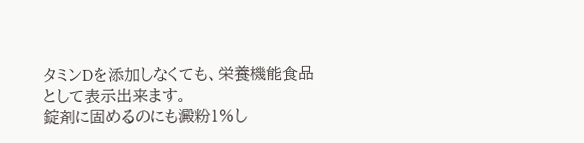タミンDを添加しなくても、栄養機能食品として表示出来ます。
錠剤に固めるのにも澱粉1%し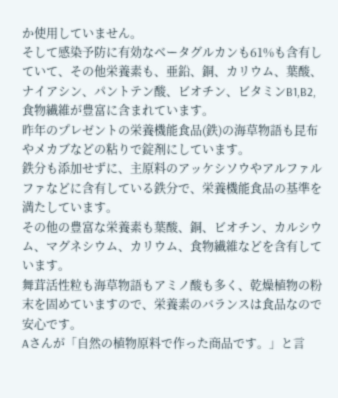か使用していません。
そして感染予防に有効なベータグルカンも61%も含有していて、その他栄養素も、亜鉛、銅、カリウム、葉酸、ナイアシン、パントテン酸、ビオチン、ビタミンB1,B2,食物繊維が豊富に含まれています。
昨年のプレゼントの栄養機能食品(鉄)の海草物語も昆布やメカブなどの粘りで錠剤にしています。
鉄分も添加せずに、主原料のアッケシソウやアルファルファなどに含有している鉄分で、栄養機能食品の基準を満たしています。
その他の豊富な栄養素も葉酸、銅、ビオチン、カルシウム、マグネシウム、カリウム、食物繊維などを含有しています。
舞茸活性粒も海草物語もアミノ酸も多く、乾燥植物の粉末を固めていますので、栄養素のバランスは食品なので安心です。
Aさんが「自然の植物原料で作った商品です。」と言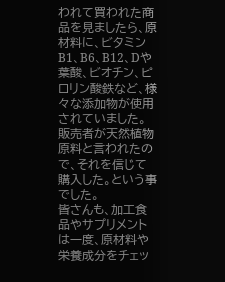われて買われた商品を見ましたら、原材料に、ビタミンB1、B6、B12、Dや葉酸、ビオチン、ピロリン酸鉄など、様々な添加物が使用されていました。
販売者が天然植物原料と言われたので、それを信じて購入した。という事でした。
皆さんも、加工食品やサプリメントは一度、原材料や栄養成分をチェッ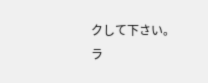クして下さい。
ラ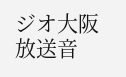ジオ大阪放送音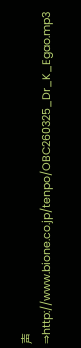声⇒http://www.bione.co.jp/tenpo/OBC260325_Dr_K_Egao.mp3